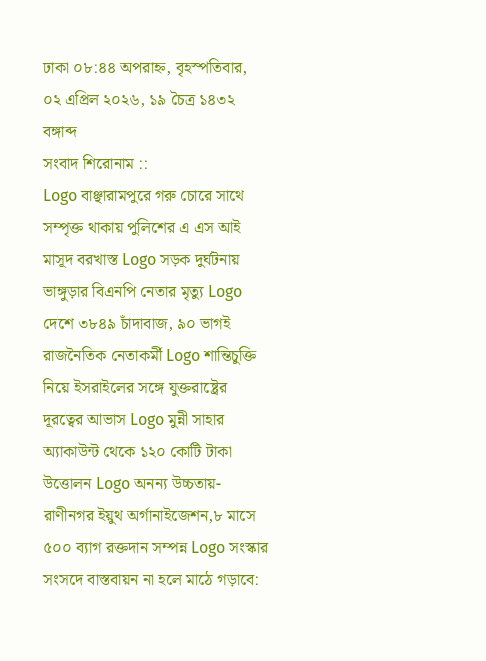ঢাকা ০৮:৪৪ অপরাহ্ন, বৃহস্পতিবার, ০২ এপ্রিল ২০২৬, ১৯ চৈত্র ১৪৩২ বঙ্গাব্দ
সংবাদ শিরোনাম ::
Logo বাঞ্ছারামপুরে গরু চোরে সাথে সম্পৃক্ত থাকায় পুলিশের এ এস আই মাসূদ বরখাস্ত Logo সড়ক দুর্ঘটনায় ভাঙ্গুড়ার বিএনপি নেতার মৃত্যু Logo দেশে ৩৮৪৯ চাঁদাবাজ, ৯০ ভাগই রাজনৈতিক নেতাকর্মী Logo শান্তিচুক্তি নিয়ে ইসরাইলের সঙ্গে যুক্তরাষ্ট্রের দূরত্বের আভাস Logo মুন্নী সাহার অ্যাকাউন্ট থেকে ১২০ কোটি টাকা উত্তোলন Logo অনন্য উচ্চতায়- রাণীনগর ইয়ুথ অর্গানাইজেশন,৮ মাসে ৫০০ ব্যাগ রক্তদান সম্পন্ন Logo সংস্কার সংসদে বাস্তবায়ন না হলে মাঠে গড়াবে: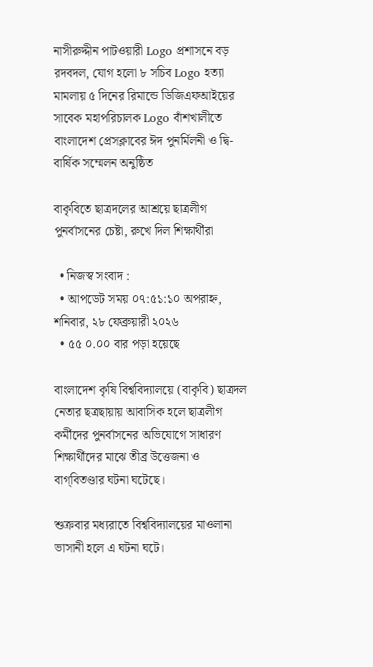নাসীরুদ্দীন পাটওয়ারী Logo প্রশাসনে বড় রদবদল, যোগ হলো ৮ সচিব Logo হত্যা মামলায় ৫ দিনের রিমান্ডে ডিজিএফআইয়ের সাবেক মহাপরিচালক Logo বাঁশখালীতে বাংলাদেশ প্রেসক্লাবের ঈদ পুনর্মিলনী ও দ্বি-বার্ষিক সম্মেলন অনুষ্ঠিত

বাকৃবিতে ছাত্রদলের আশ্রয়ে ছাত্রলীগ পুনর্বাসনের চেষ্টা, রুখে দিল শিক্ষার্থীরা

  • নিজস্ব সংবাদ :
  • আপডেট সময় ০৭:৫১:১০ অপরাহ্ন, শনিবার, ২৮ ফেব্রুয়ারী ২০২৬
  • ৫৫ ০.০০ বার পড়া হয়েছে

বাংলাদেশ কৃষি বিশ্ববিদ্যালয়ে (বাকৃবি) ছাত্রদল নেতার ছত্রছায়ায় আবাসিক হলে ছাত্রলীগ কর্মীদের পুনর্বাসনের অভিযোগে সাধারণ শিক্ষার্থীদের মাঝে তীব্র উত্তেজনা ও বাগ্‌বিতণ্ডার ঘটনা ঘটেছে।

শুক্রবার মধ্যরাতে বিশ্ববিদ্যালয়ের মাওলানা ভাসানী হলে এ ঘটনা ঘটে।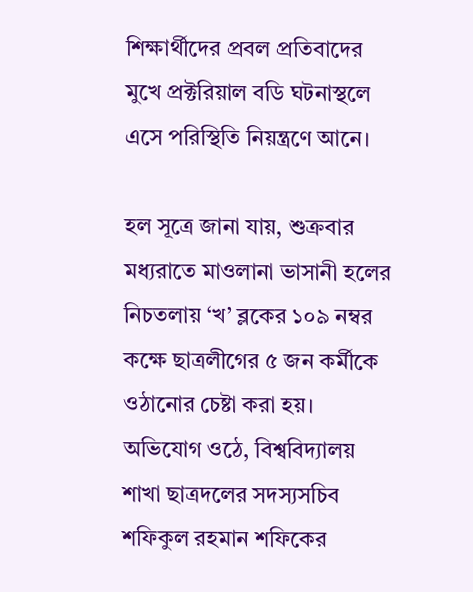শিক্ষার্থীদের প্রবল প্রতিবাদের মুখে প্রক্টরিয়াল বডি ঘটনাস্থলে এসে পরিস্থিতি নিয়ন্ত্রণে আনে।

হল সূত্রে জানা যায়, শুক্রবার মধ্যরাতে মাওলানা ভাসানী হলের নিচতলায় ‘খ’ ব্লকের ১০৯ নম্বর কক্ষে ছাত্রলীগের ৫ জন কর্মীকে ওঠানোর চেষ্টা করা হয়। অভিযোগ ওঠে, বিশ্ববিদ্যালয় শাখা ছাত্রদলের সদস্যসচিব শফিকুল রহমান শফিকের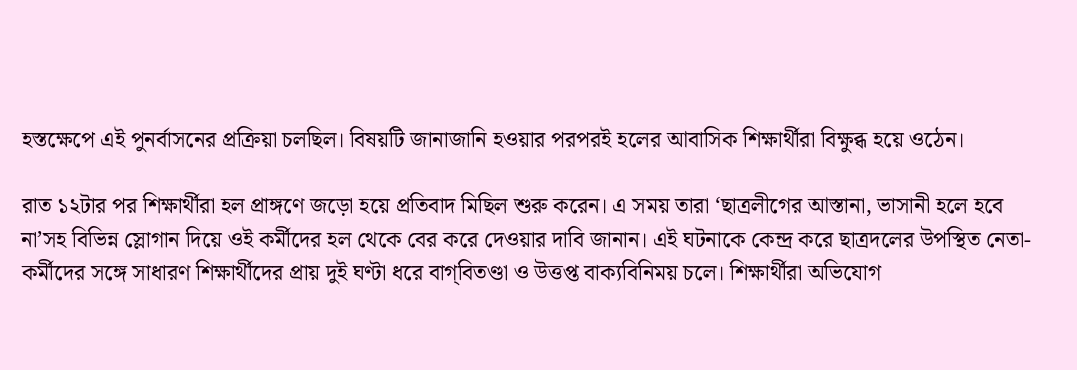হস্তক্ষেপে এই পুনর্বাসনের প্রক্রিয়া চলছিল। বিষয়টি জানাজানি হওয়ার পরপরই হলের আবাসিক শিক্ষার্থীরা বিক্ষুব্ধ হয়ে ওঠেন।

রাত ১২টার পর শিক্ষার্থীরা হল প্রাঙ্গণে জড়ো হয়ে প্রতিবাদ মিছিল শুরু করেন। এ সময় তারা ‘ছাত্রলীগের আস্তানা, ভাসানী হলে হবে না’সহ বিভিন্ন স্লোগান দিয়ে ওই কর্মীদের হল থেকে বের করে দেওয়ার দাবি জানান। এই ঘটনাকে কেন্দ্র করে ছাত্রদলের উপস্থিত নেতা-কর্মীদের সঙ্গে সাধারণ শিক্ষার্থীদের প্রায় দুই ঘণ্টা ধরে বাগ্‌বিতণ্ডা ও উত্তপ্ত বাক্যবিনিময় চলে। শিক্ষার্থীরা অভিযোগ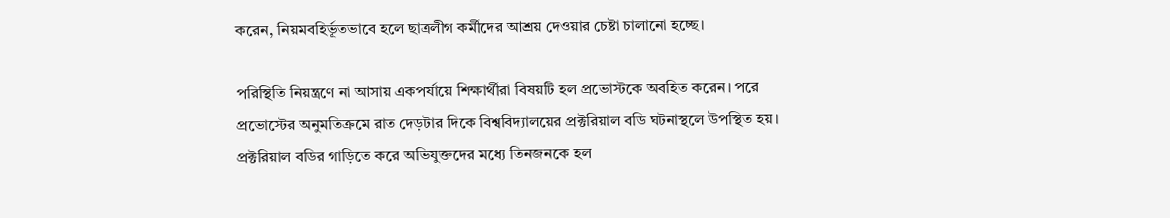করেন, নিয়মবহির্ভূতভাবে হলে ছাত্রলীগ কর্মীদের আশ্রয় দেওয়ার চেষ্টা চালানো হচ্ছে।

পরিস্থিতি নিয়ন্ত্রণে না আসায় একপর্যায়ে শিক্ষার্থীরা বিষয়টি হল প্রভোস্টকে অবহিত করেন। পরে প্রভোস্টের অনুমতিক্রমে রাত দেড়টার দিকে বিশ্ববিদ্যালয়ের প্রক্টরিয়াল বডি ঘটনাস্থলে উপস্থিত হয়। প্রক্টরিয়াল বডির গাড়িতে করে অভিযুক্তদের মধ্যে তিনজনকে হল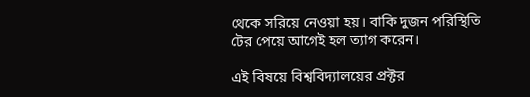থেকে সরিয়ে নেওয়া হয়। বাকি দুজন পরিস্থিতি টের পেয়ে আগেই হল ত্যাগ করেন।

এই বিষয়ে বিশ্ববিদ্যালয়ের প্রক্টর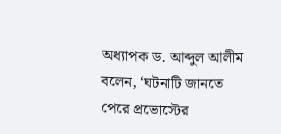অধ্যাপক ড. আব্দুল আলীম বলেন, ‘ঘটনাটি জানতে পেরে প্রভোস্টের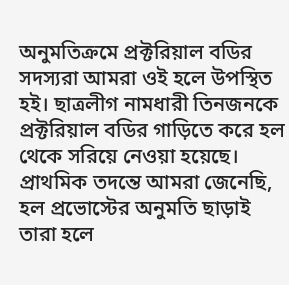অনুমতিক্রমে প্রক্টরিয়াল বডির সদস্যরা আমরা ওই হলে উপস্থিত হই। ছাত্রলীগ নামধারী তিনজনকে প্রক্টরিয়াল বডির গাড়িতে করে হল থেকে সরিয়ে নেওয়া হয়েছে। প্রাথমিক তদন্তে আমরা জেনেছি, হল প্রভোস্টের অনুমতি ছাড়াই তারা হলে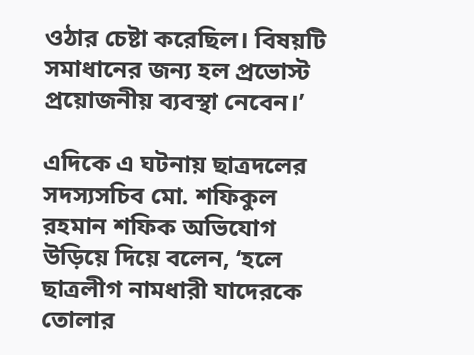ওঠার চেষ্টা করেছিল। বিষয়টি সমাধানের জন্য হল প্রভোস্ট প্রয়োজনীয় ব্যবস্থা নেবেন।’

এদিকে এ ঘটনায় ছাত্রদলের সদস্যসচিব মো. শফিকুল রহমান শফিক অভিযোগ উড়িয়ে দিয়ে বলেন, ‘হলে ছাত্রলীগ নামধারী যাদেরকে তোলার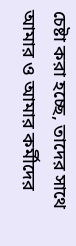চেষ্টা করা হচ্ছে, তাদের সাথে আমার ও আমার কর্মীদের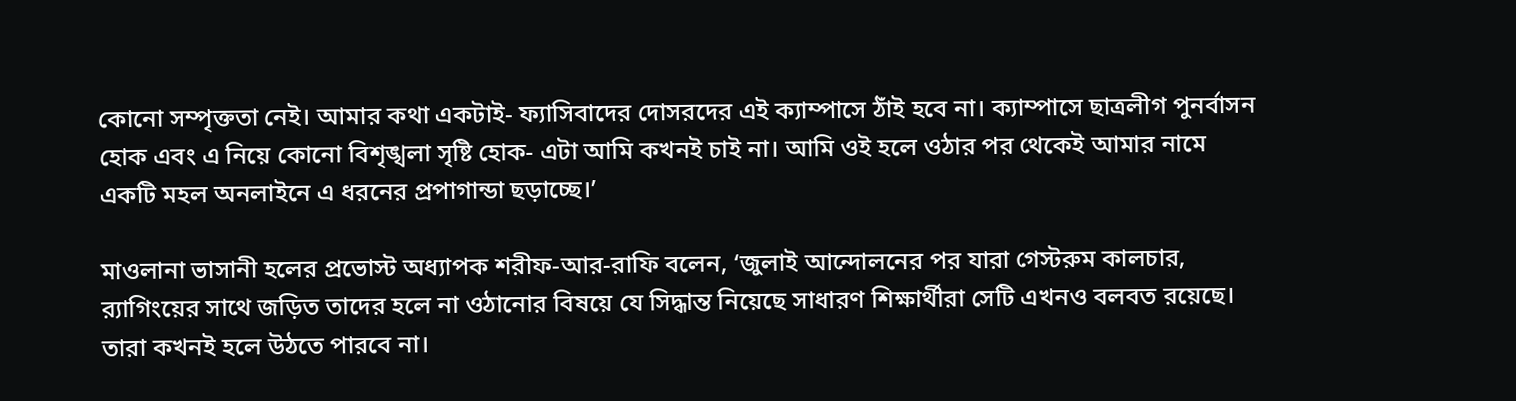কোনো সম্পৃক্ততা নেই। আমার কথা একটাই- ফ‌্যাসিবাদের দোসরদের এই ক‌্যাম্পাসে ঠাঁই হবে না। ক‌্যাম্পাসে ছাত্রলীগ পুনর্বাসন হোক এবং এ নিয়ে কোনো বিশৃঙ্খলা সৃষ্টি হোক- এটা আমি কখনই চাই না। আমি ওই হলে ওঠার পর থেকেই আমার নামে একটি মহল অনলাইনে এ ধরনের প্রপাগান্ডা ছড়াচ্ছে।’

মাওলানা ভাসানী হলের প্রভোস্ট অধ্যাপক শরীফ-আর-রাফি বলেন, ‘জুলাই আন্দোলনের পর যারা গেস্টরুম কালচার, র‌্যাগিংয়ের সাথে জড়িত তাদের হলে না ওঠানোর বিষয়ে যে সিদ্ধান্ত নিয়েছে সাধারণ শিক্ষার্থীরা সেটি এখনও বলবত রয়েছে। তারা কখনই হলে উঠতে পারবে না।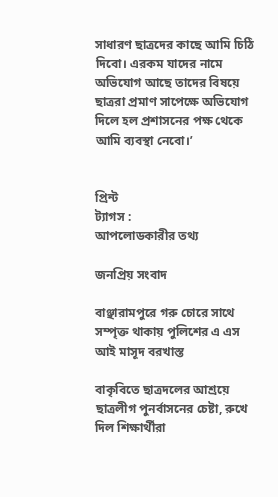সাধারণ ছাত্রদের কাছে আমি চিঠি দিবো। এরকম যাদের নামে অভিযোগ আছে তাদের বিষয়ে ছাত্ররা প্রমাণ সাপেক্ষে অভিযোগ দিলে হল প্রশাসনের পক্ষ থেকে আমি ব‌্যবস্থা নেবো।’


প্রিন্ট
ট্যাগস :
আপলোডকারীর তথ্য

জনপ্রিয় সংবাদ

বাঞ্ছারামপুরে গরু চোরে সাথে সম্পৃক্ত থাকায় পুলিশের এ এস আই মাসূদ বরখাস্ত

বাকৃবিতে ছাত্রদলের আশ্রয়ে ছাত্রলীগ পুনর্বাসনের চেষ্টা, রুখে দিল শিক্ষার্থীরা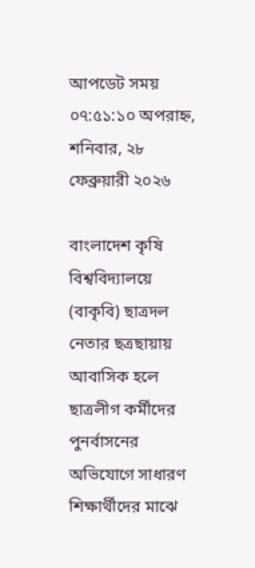আপডেট সময় ০৭:৫১:১০ অপরাহ্ন, শনিবার, ২৮ ফেব্রুয়ারী ২০২৬

বাংলাদেশ কৃষি বিশ্ববিদ্যালয়ে (বাকৃবি) ছাত্রদল নেতার ছত্রছায়ায় আবাসিক হলে ছাত্রলীগ কর্মীদের পুনর্বাসনের অভিযোগে সাধারণ শিক্ষার্থীদের মাঝে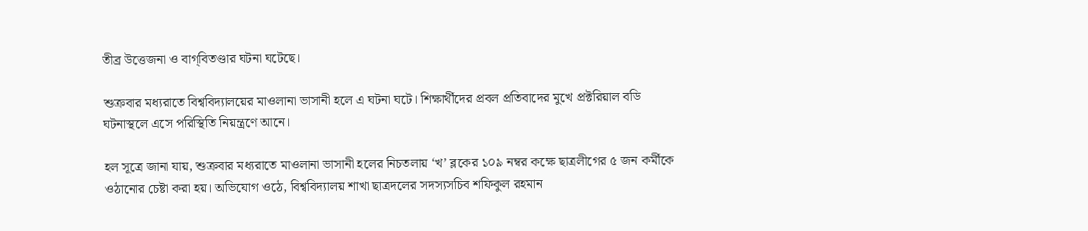তীব্র উত্তেজনা ও বাগ্‌বিতণ্ডার ঘটনা ঘটেছে।

শুক্রবার মধ্যরাতে বিশ্ববিদ্যালয়ের মাওলানা ভাসানী হলে এ ঘটনা ঘটে। শিক্ষার্থীদের প্রবল প্রতিবাদের মুখে প্রক্টরিয়াল বডি ঘটনাস্থলে এসে পরিস্থিতি নিয়ন্ত্রণে আনে।

হল সূত্রে জানা যায়, শুক্রবার মধ্যরাতে মাওলানা ভাসানী হলের নিচতলায় ‘খ’ ব্লকের ১০৯ নম্বর কক্ষে ছাত্রলীগের ৫ জন কর্মীকে ওঠানোর চেষ্টা করা হয়। অভিযোগ ওঠে, বিশ্ববিদ্যালয় শাখা ছাত্রদলের সদস্যসচিব শফিকুল রহমান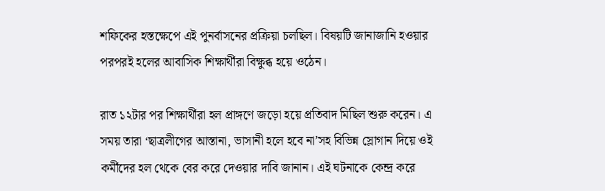শফিকের হস্তক্ষেপে এই পুনর্বাসনের প্রক্রিয়া চলছিল। বিষয়টি জানাজানি হওয়ার পরপরই হলের আবাসিক শিক্ষার্থীরা বিক্ষুব্ধ হয়ে ওঠেন।

রাত ১২টার পর শিক্ষার্থীরা হল প্রাঙ্গণে জড়ো হয়ে প্রতিবাদ মিছিল শুরু করেন। এ সময় তারা ‘ছাত্রলীগের আস্তানা, ভাসানী হলে হবে না’সহ বিভিন্ন স্লোগান দিয়ে ওই কর্মীদের হল থেকে বের করে দেওয়ার দাবি জানান। এই ঘটনাকে কেন্দ্র করে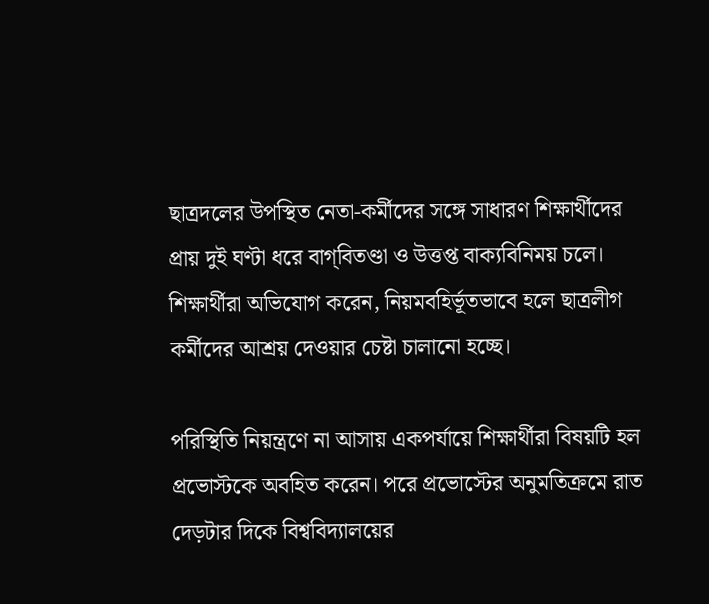ছাত্রদলের উপস্থিত নেতা-কর্মীদের সঙ্গে সাধারণ শিক্ষার্থীদের প্রায় দুই ঘণ্টা ধরে বাগ্‌বিতণ্ডা ও উত্তপ্ত বাক্যবিনিময় চলে। শিক্ষার্থীরা অভিযোগ করেন, নিয়মবহির্ভূতভাবে হলে ছাত্রলীগ কর্মীদের আশ্রয় দেওয়ার চেষ্টা চালানো হচ্ছে।

পরিস্থিতি নিয়ন্ত্রণে না আসায় একপর্যায়ে শিক্ষার্থীরা বিষয়টি হল প্রভোস্টকে অবহিত করেন। পরে প্রভোস্টের অনুমতিক্রমে রাত দেড়টার দিকে বিশ্ববিদ্যালয়ের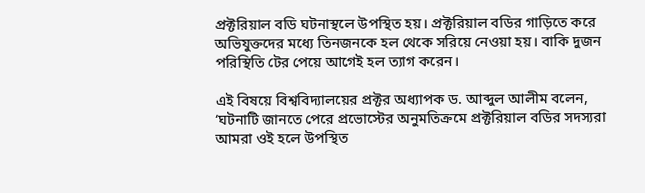প্রক্টরিয়াল বডি ঘটনাস্থলে উপস্থিত হয়। প্রক্টরিয়াল বডির গাড়িতে করে অভিযুক্তদের মধ্যে তিনজনকে হল থেকে সরিয়ে নেওয়া হয়। বাকি দুজন পরিস্থিতি টের পেয়ে আগেই হল ত্যাগ করেন।

এই বিষয়ে বিশ্ববিদ্যালয়ের প্রক্টর অধ্যাপক ড. আব্দুল আলীম বলেন, ‘ঘটনাটি জানতে পেরে প্রভোস্টের অনুমতিক্রমে প্রক্টরিয়াল বডির সদস্যরা আমরা ওই হলে উপস্থিত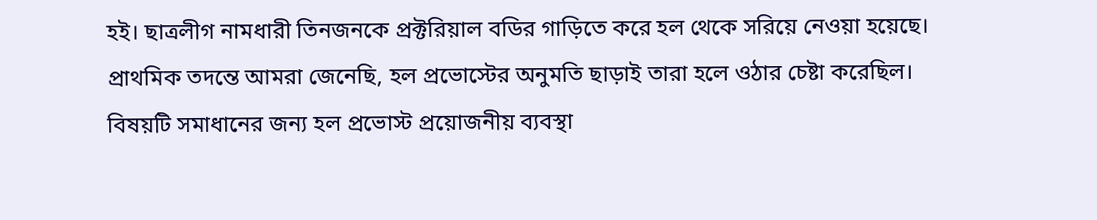হই। ছাত্রলীগ নামধারী তিনজনকে প্রক্টরিয়াল বডির গাড়িতে করে হল থেকে সরিয়ে নেওয়া হয়েছে। প্রাথমিক তদন্তে আমরা জেনেছি, হল প্রভোস্টের অনুমতি ছাড়াই তারা হলে ওঠার চেষ্টা করেছিল। বিষয়টি সমাধানের জন্য হল প্রভোস্ট প্রয়োজনীয় ব্যবস্থা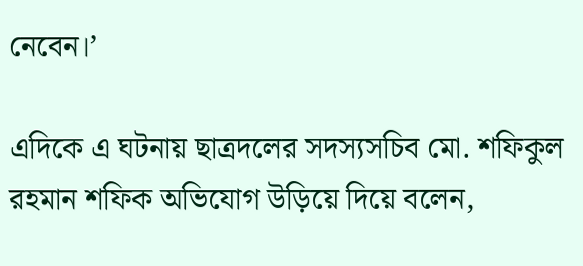নেবেন।’

এদিকে এ ঘটনায় ছাত্রদলের সদস্যসচিব মো. শফিকুল রহমান শফিক অভিযোগ উড়িয়ে দিয়ে বলেন,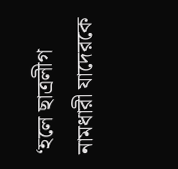‘হলে ছাত্রলীগ নামধারী যাদেরকে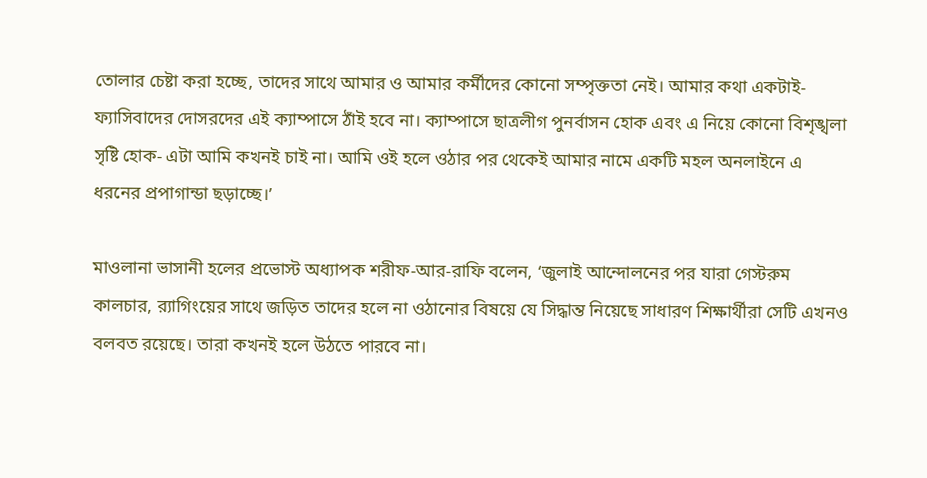তোলার চেষ্টা করা হচ্ছে, তাদের সাথে আমার ও আমার কর্মীদের কোনো সম্পৃক্ততা নেই। আমার কথা একটাই- ফ‌্যাসিবাদের দোসরদের এই ক‌্যাম্পাসে ঠাঁই হবে না। ক‌্যাম্পাসে ছাত্রলীগ পুনর্বাসন হোক এবং এ নিয়ে কোনো বিশৃঙ্খলা সৃষ্টি হোক- এটা আমি কখনই চাই না। আমি ওই হলে ওঠার পর থেকেই আমার নামে একটি মহল অনলাইনে এ ধরনের প্রপাগান্ডা ছড়াচ্ছে।’

মাওলানা ভাসানী হলের প্রভোস্ট অধ্যাপক শরীফ-আর-রাফি বলেন, ‘জুলাই আন্দোলনের পর যারা গেস্টরুম কালচার, র‌্যাগিংয়ের সাথে জড়িত তাদের হলে না ওঠানোর বিষয়ে যে সিদ্ধান্ত নিয়েছে সাধারণ শিক্ষার্থীরা সেটি এখনও বলবত রয়েছে। তারা কখনই হলে উঠতে পারবে না।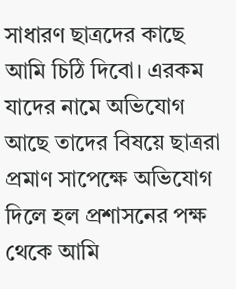সাধারণ ছাত্রদের কাছে আমি চিঠি দিবো। এরকম যাদের নামে অভিযোগ আছে তাদের বিষয়ে ছাত্ররা প্রমাণ সাপেক্ষে অভিযোগ দিলে হল প্রশাসনের পক্ষ থেকে আমি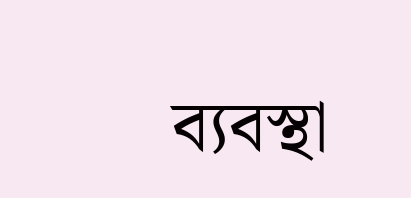ব‌্যবস্থা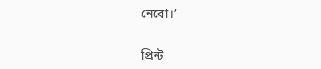নেবো।’


প্রিন্ট